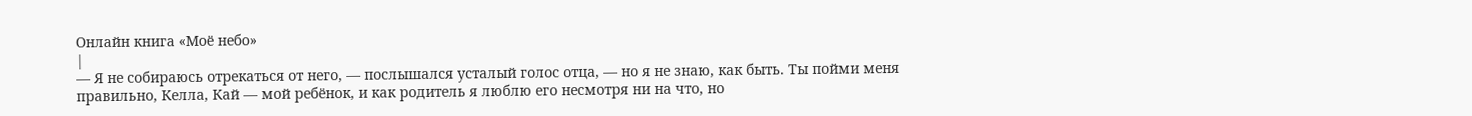Онлайн книга «Моё небо»
|
— Я не собираюсь отрекаться от него, — послышался усталый голос отца, — но я не знаю, как быть. Ты пойми меня правильно, Келла, Кай — мой ребёнок, и как родитель я люблю его несмотря ни на что, но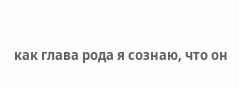как глава рода я сознаю, что он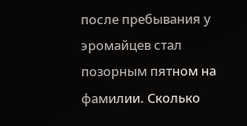после пребывания у эромайцев стал позорным пятном на фамилии. Сколько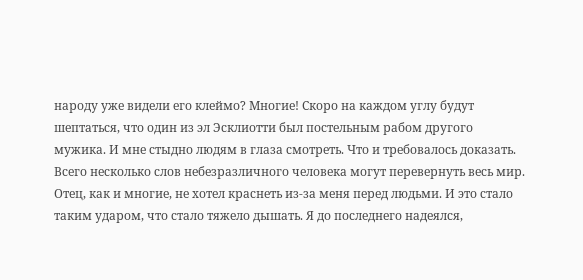народу уже видели его клеймо? Многие! Скоро на каждом углу будут шептаться, что один из эл Эсклиотти был постельным рабом другого мужика. И мне стыдно людям в глаза смотреть. Что и требовалось доказать. Всего несколько слов небезразличного человека могут перевернуть весь мир. Отец, как и многие, не хотел краснеть из-за меня перед людьми. И это стало таким ударом, что стало тяжело дышать. Я до последнего надеялся,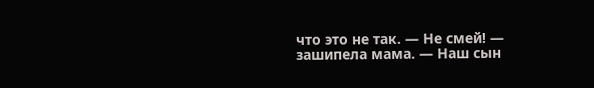что это не так. — Не смей! — зашипела мама. — Наш сын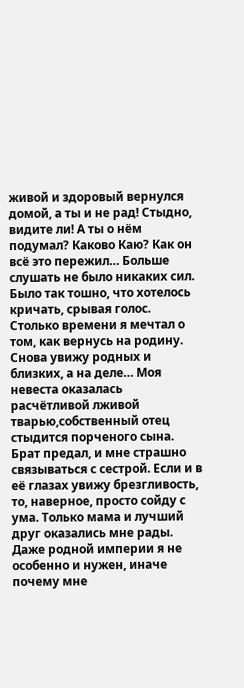живой и здоровый вернулся домой, а ты и не рад! Стыдно, видите ли! А ты о нём подумал? Каково Каю? Как он всё это пережил… Больше слушать не было никаких сил. Было так тошно, что хотелось кричать, срывая голос. Столько времени я мечтал о том, как вернусь на родину. Снова увижу родных и близких, а на деле… Моя невеста оказалась расчётливой лживой тварью,собственный отец стыдится порченого сына. Брат предал, и мне страшно связываться с сестрой. Если и в её глазах увижу брезгливость, то, наверное, просто сойду с ума. Только мама и лучший друг оказались мне рады. Даже родной империи я не особенно и нужен, иначе почему мне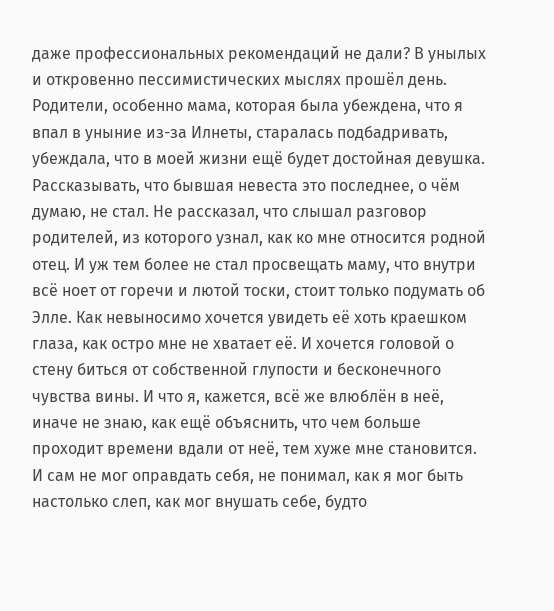даже профессиональных рекомендаций не дали? В унылых и откровенно пессимистических мыслях прошёл день. Родители, особенно мама, которая была убеждена, что я впал в уныние из-за Илнеты, старалась подбадривать, убеждала, что в моей жизни ещё будет достойная девушка. Рассказывать, что бывшая невеста это последнее, о чём думаю, не стал. Не рассказал, что слышал разговор родителей, из которого узнал, как ко мне относится родной отец. И уж тем более не стал просвещать маму, что внутри всё ноет от горечи и лютой тоски, стоит только подумать об Элле. Как невыносимо хочется увидеть её хоть краешком глаза, как остро мне не хватает её. И хочется головой о стену биться от собственной глупости и бесконечного чувства вины. И что я, кажется, всё же влюблён в неё, иначе не знаю, как ещё объяснить, что чем больше проходит времени вдали от неё, тем хуже мне становится. И сам не мог оправдать себя, не понимал, как я мог быть настолько слеп, как мог внушать себе, будто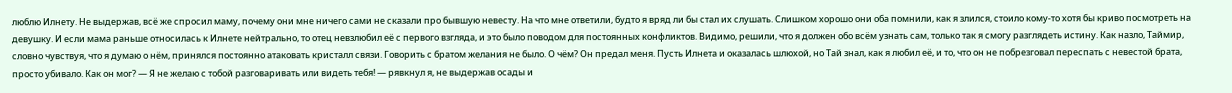люблю Илнету. Не выдержав, всё же спросил маму, почему они мне ничего сами не сказали про бывшую невесту. На что мне ответили, будто я вряд ли бы стал их слушать. Слишком хорошо они оба помнили, как я злился, стоило кому-то хотя бы криво посмотреть на девушку. И если мама раньше относилась к Илнете нейтрально, то отец невзлюбил её с первого взгляда, и это было поводом для постоянных конфликтов. Видимо, решили, что я должен обо всём узнать сам, только так я смогу разглядеть истину. Как назло, Таймир, словно чувствуя, что я думаю о нём, принялся постоянно атаковать кристалл связи. Говорить с братом желания не было. О чём? Он предал меня. Пусть Илнета и оказалась шлюхой, но Тай знал, как я любил её, и то, что он не побрезговал переспать с невестой брата, просто убивало. Как он мог? — Я не желаю с тобой разговаривать или видеть тебя! — рявкнул я, не выдержав осады и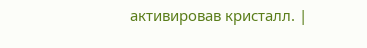активировав кристалл. |